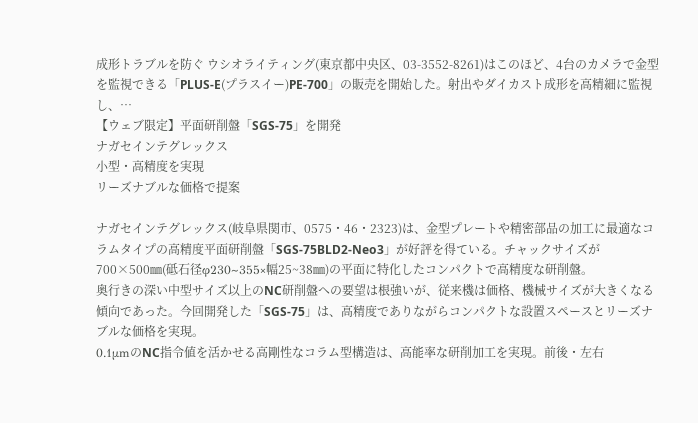成形トラブルを防ぐ ウシオライティング(東京都中央区、03-3552-8261)はこのほど、4台のカメラで金型を監視できる「PLUS‐E(プラスイー)PE‐700」の販売を開始した。射出やダイカスト成形を高精細に監視し、…
【ウェブ限定】平面研削盤「SGS‐75」を開発
ナガセインテグレックス
小型・高精度を実現
リーズナブルな価格で提案

ナガセインテグレックス(岐阜県関市、0575・46・2323)は、金型プレートや精密部品の加工に最適なコラムタイプの高精度平面研削盤「SGS‐75BLD2‐Neo3」が好評を得ている。チャックサイズが700×500㎜(砥石径φ230~355×幅25~38㎜)の平面に特化したコンパクトで高精度な研削盤。
奥行きの深い中型サイズ以上のNC研削盤への要望は根強いが、従来機は価格、機械サイズが大きくなる傾向であった。今回開発した「SGS-75」は、高精度でありながらコンパクトな設置スペースとリーズナブルな価格を実現。
0.1μmのNC指令値を活かせる高剛性なコラム型構造は、高能率な研削加工を実現。前後・左右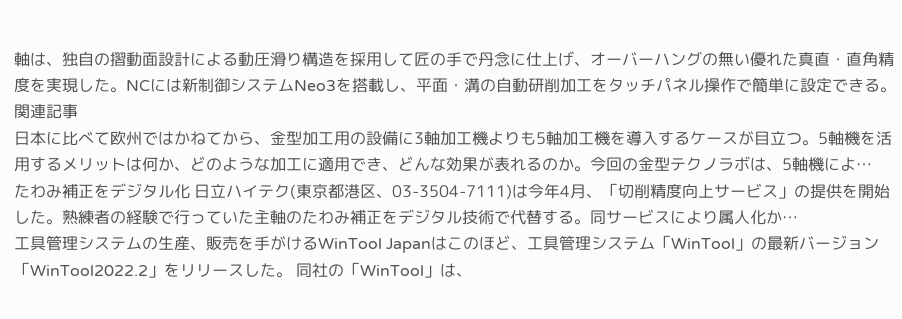軸は、独自の摺動面設計による動圧滑り構造を採用して匠の手で丹念に仕上げ、オーバーハングの無い優れた真直・直角精度を実現した。NCには新制御システムNeo3を搭載し、平面・溝の自動研削加工をタッチパネル操作で簡単に設定できる。
関連記事
日本に比べて欧州ではかねてから、金型加工用の設備に3軸加工機よりも5軸加工機を導入するケースが目立つ。5軸機を活用するメリットは何か、どのような加工に適用でき、どんな効果が表れるのか。今回の金型テクノラボは、5軸機によ…
たわみ補正をデジタル化 日立ハイテク(東京都港区、03-3504-7111)は今年4月、「切削精度向上サービス」の提供を開始した。熟練者の経験で行っていた主軸のたわみ補正をデジタル技術で代替する。同サービスにより属人化か…
工具管理システムの生産、販売を手がけるWinTool Japanはこのほど、工具管理システム「WinTool」の最新バージョン「WinTool2022.2」をリリースした。 同社の「WinTool」は、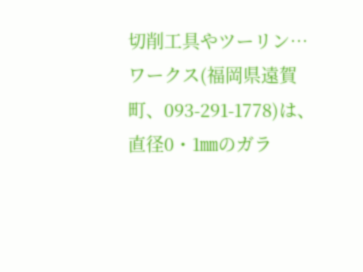切削工具やツーリン…
ワークス(福岡県遠賀町、093-291-1778)は、直径0・1㎜のガラ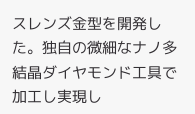スレンズ金型を開発した。独自の微細なナノ多結晶ダイヤモンド工具で加工し実現し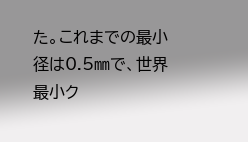た。これまでの最小径は0.5㎜で、世界最小ク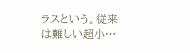ラスという。従来は難しい超小…